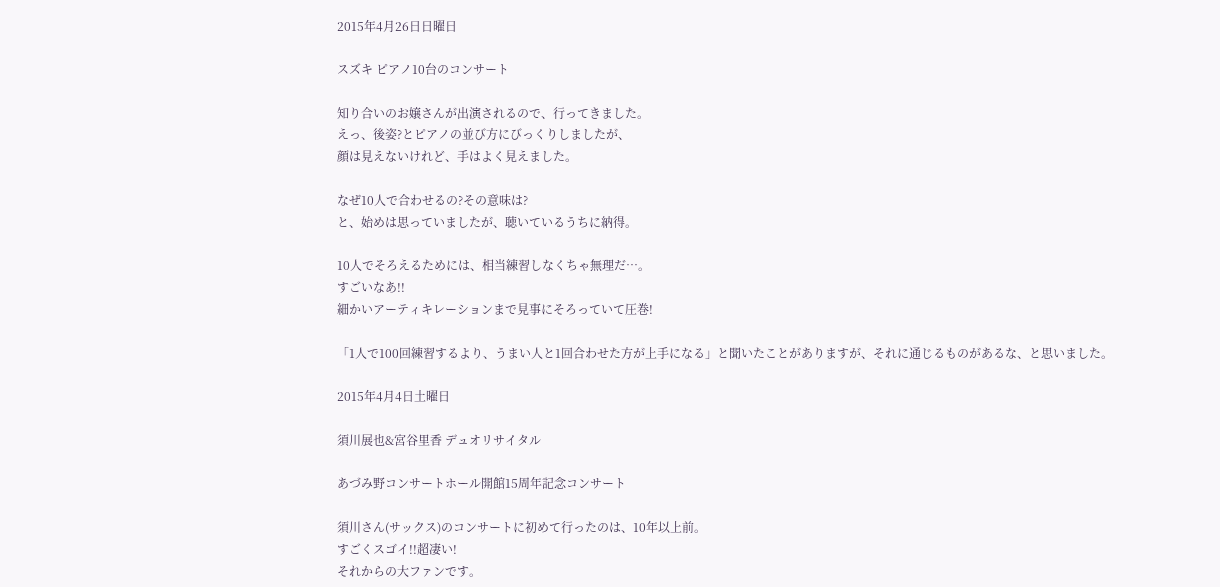2015年4月26日日曜日

スズキ ピアノ10台のコンサート

知り合いのお嬢さんが出演されるので、行ってきました。
えっ、後姿?とピアノの並び方にびっくりしましたが、
顔は見えないけれど、手はよく見えました。

なぜ10人で合わせるの?その意味は?
と、始めは思っていましたが、聴いているうちに納得。

10人でそろえるためには、相当練習しなくちゃ無理だ…。
すごいなあ!!
細かいアーティキレーションまで見事にそろっていて圧巻!

「1人で100回練習するより、うまい人と1回合わせた方が上手になる」と聞いたことがありますが、それに通じるものがあるな、と思いました。

2015年4月4日土曜日

須川展也&宮谷里香 デュオリサイタル

あづみ野コンサートホール開館15周年記念コンサート

須川さん(サックス)のコンサートに初めて行ったのは、10年以上前。
すごくスゴイ!!超凄い!
それからの大ファンです。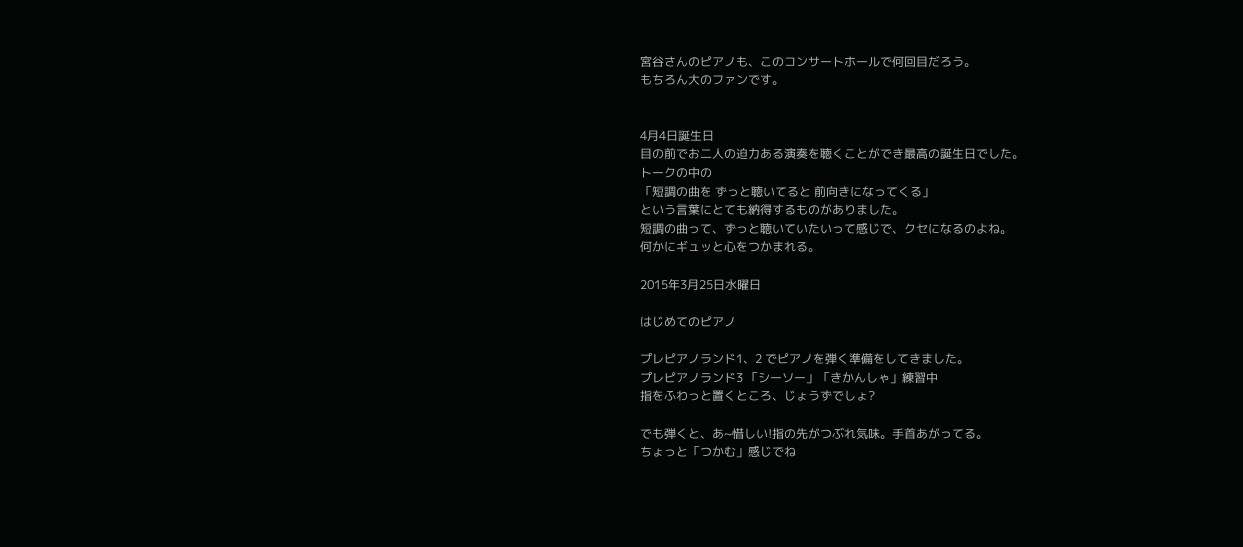宮谷さんのピアノも、このコンサートホールで何回目だろう。
もちろん大のファンです。


4月4日誕生日
目の前でお二人の迫力ある演奏を聴くことができ最高の誕生日でした。
トークの中の
「短調の曲を ずっと聴いてると 前向きになってくる」
という言葉にとても納得するものがありました。
短調の曲って、ずっと聴いていたいって感じで、クセになるのよね。
何かにギュッと心をつかまれる。

2015年3月25日水曜日

はじめてのピアノ

プレピアノランド1、2 でピアノを弾く準備をしてきました。
プレピアノランド3 「シーソー」「きかんしゃ」練習中
指をふわっと置くところ、じょうずでしょ?

でも弾くと、あ~惜しい!指の先がつぶれ気味。手首あがってる。
ちょっと「つかむ」感じでね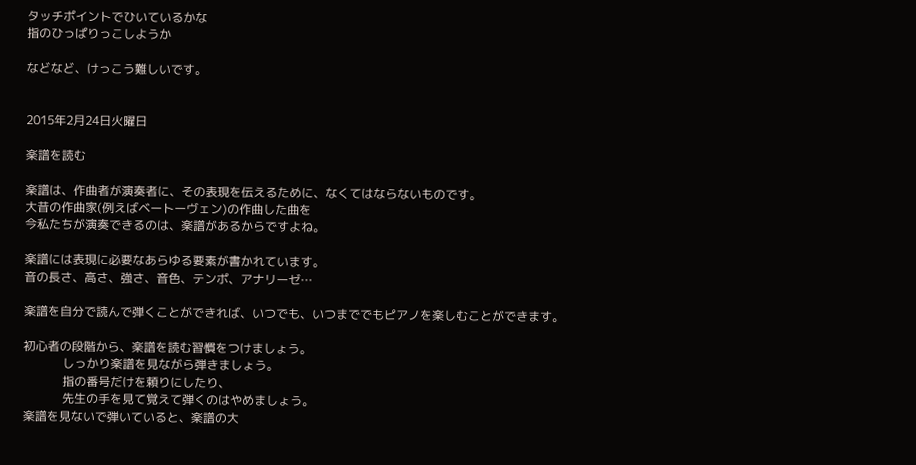タッチポイントでひいているかな
指のひっぱりっこしようか

などなど、けっこう難しいです。


2015年2月24日火曜日

楽譜を読む

楽譜は、作曲者が演奏者に、その表現を伝えるために、なくてはならないものです。
大昔の作曲家(例えばベートーヴェン)の作曲した曲を
今私たちが演奏できるのは、楽譜があるからですよね。

楽譜には表現に必要なあらゆる要素が書かれています。
音の長さ、高さ、強さ、音色、テンポ、アナリーゼ…

楽譜を自分で読んで弾くことができれば、いつでも、いつまででもピアノを楽しむことができます。

初心者の段階から、楽譜を読む習慣をつけましょう。
             しっかり楽譜を見ながら弾きましょう。
             指の番号だけを頼りにしたり、
             先生の手を見て覚えて弾くのはやめましょう。
楽譜を見ないで弾いていると、楽譜の大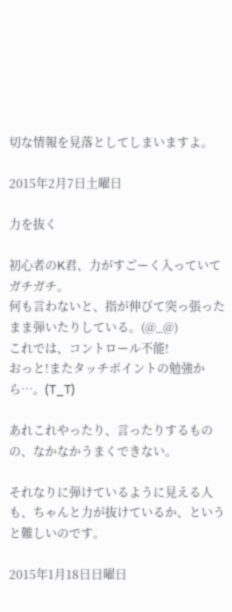切な情報を見落としてしまいますよ。

2015年2月7日土曜日

力を抜く

初心者のK君、力がすごーく入っていてガチガチ。
何も言わないと、指が伸びて突っ張ったまま弾いたりしている。(@_@)
これでは、コントロール不能!
おっと!またタッチポイントの勉強から…。(T_T)

あれこれやったり、言ったりするものの、なかなかうまくできない。

それなりに弾けているように見える人も、ちゃんと力が抜けているか、というと難しいのです。

2015年1月18日日曜日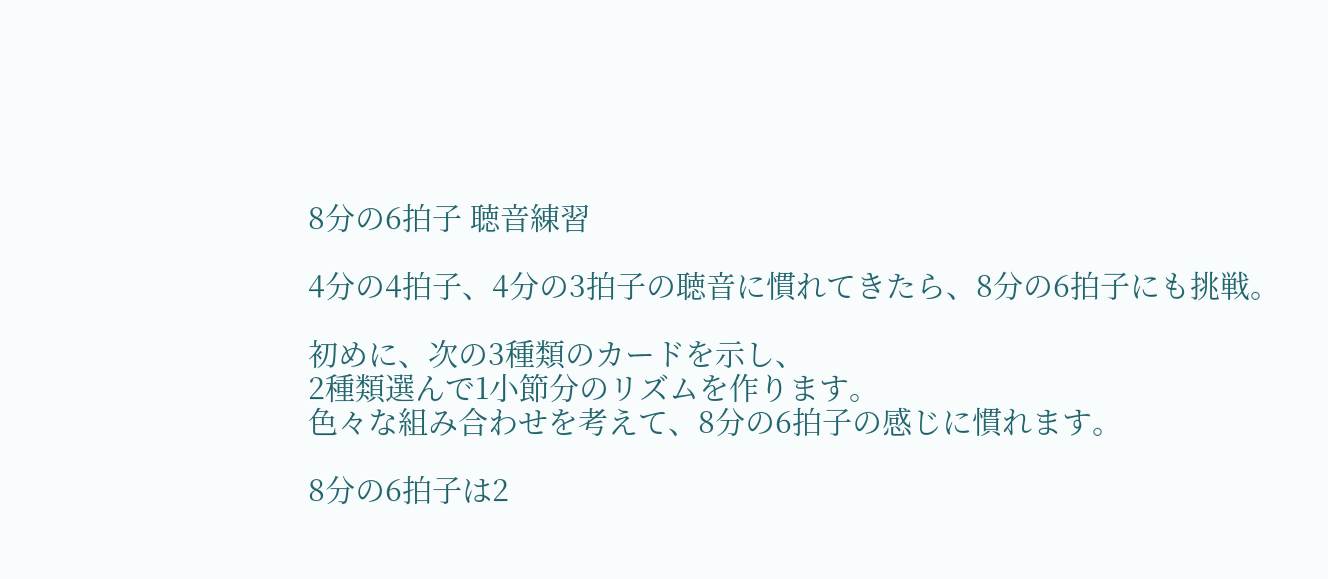8分の6拍子 聴音練習

4分の4拍子、4分の3拍子の聴音に慣れてきたら、8分の6拍子にも挑戦。

初めに、次の3種類のカードを示し、
2種類選んで1小節分のリズムを作ります。
色々な組み合わせを考えて、8分の6拍子の感じに慣れます。

8分の6拍子は2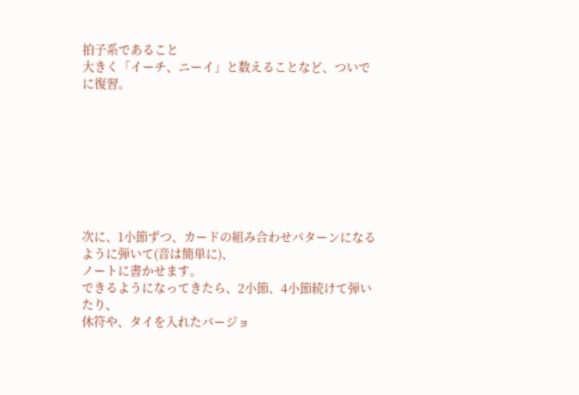拍子系であること
大きく「イーチ、ニーイ」と数えることなど、ついでに復習。








次に、1小節ずつ、カードの組み合わせパターンになるように弾いて(音は簡単に)、
ノートに書かせます。
できるようになってきたら、2小節、4小節続けて弾いたり、
休符や、タイを入れたバージョ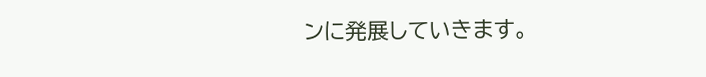ンに発展していきます。